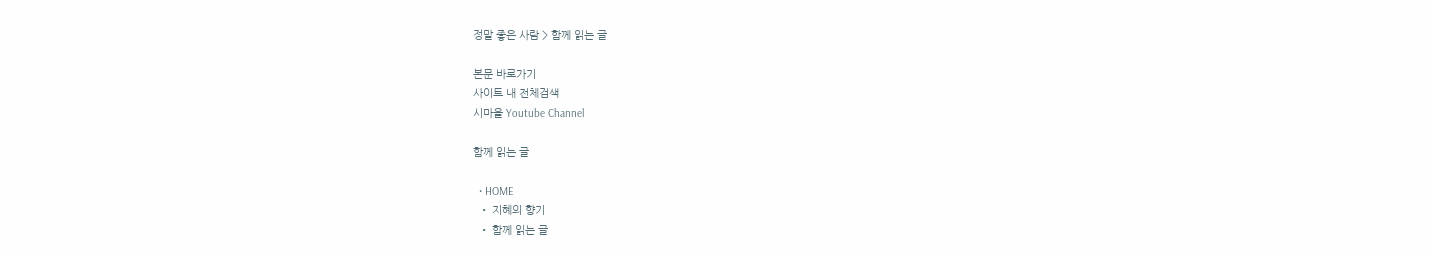정말 좋은 사람 > 함께 읽는 글

본문 바로가기
사이트 내 전체검색
시마을 Youtube Channel

함께 읽는 글

  • HOME
  • 지혜의 향기
  • 함께 읽는 글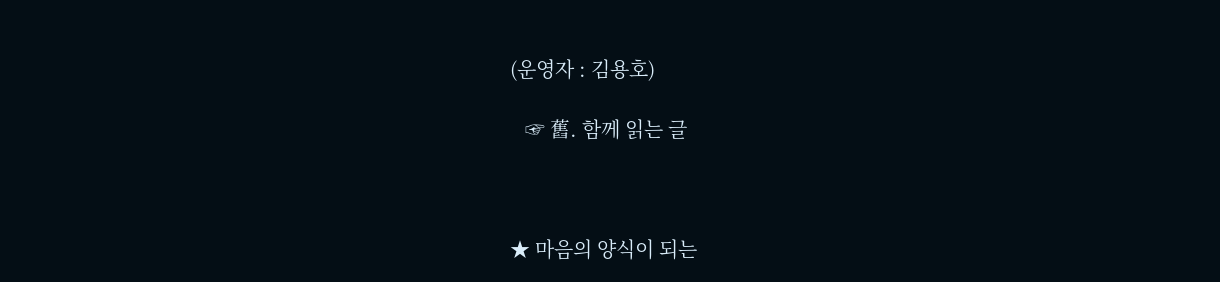(운영자 : 김용호)

   ☞ 舊. 함께 읽는 글



★ 마음의 양식이 되는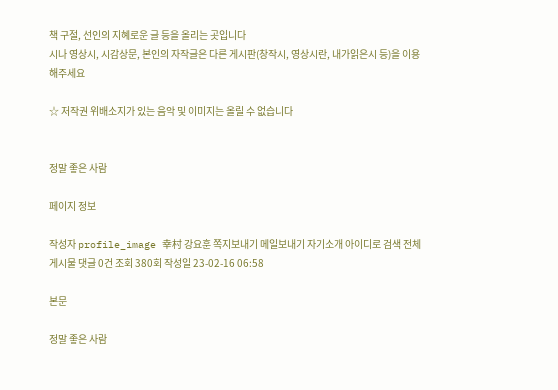책 구절, 선인의 지혜로운 글 등을 올리는 곳입니다
시나 영상시, 시감상문, 본인의 자작글은 다른 게시판(창작시, 영상시란, 내가읽은시 등)을 이용해주세요

☆ 저작권 위배소지가 있는 음악 및 이미지는 올릴 수 없습니다


정말 좋은 사람

페이지 정보

작성자 profile_image 幸村 강요훈 쪽지보내기 메일보내기 자기소개 아이디로 검색 전체게시물 댓글 0건 조회 380회 작성일 23-02-16 06:58

본문

정말 좋은 사람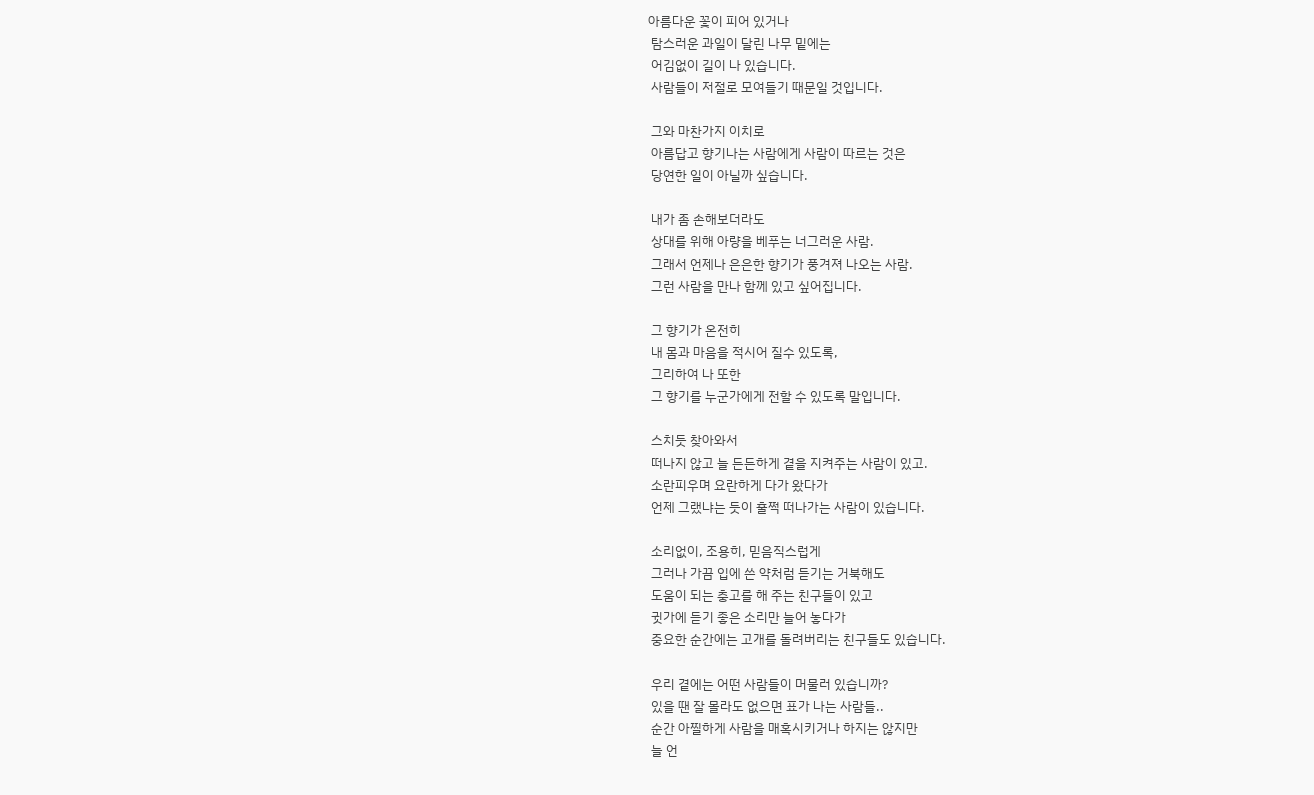아름다운 꽃이 피어 있거나
 탐스러운 과일이 달린 나무 밑에는
 어김없이 길이 나 있습니다.
 사람들이 저절로 모여들기 때문일 것입니다.

 그와 마찬가지 이치로
 아름답고 향기나는 사람에게 사람이 따르는 것은
 당연한 일이 아닐까 싶습니다.

 내가 좀 손해보더라도
 상대를 위해 아량을 베푸는 너그러운 사람.
 그래서 언제나 은은한 향기가 풍겨져 나오는 사람.
 그런 사람을 만나 함께 있고 싶어집니다.

 그 향기가 온전히
 내 몸과 마음을 적시어 질수 있도록,
 그리하여 나 또한
 그 향기를 누군가에게 전할 수 있도록 말입니다.

 스치듯 찾아와서
 떠나지 않고 늘 든든하게 곁을 지켜주는 사람이 있고.
 소란피우며 요란하게 다가 왔다가
 언제 그랬냐는 듯이 훌쩍 떠나가는 사람이 있습니다.

 소리없이, 조용히, 믿음직스럽게
 그러나 가끔 입에 쓴 약처럼 듣기는 거북해도
 도움이 되는 충고를 해 주는 친구들이 있고
 귓가에 듣기 좋은 소리만 늘어 놓다가
 중요한 순간에는 고개를 돌려버리는 친구들도 있습니다.

 우리 곁에는 어떤 사람들이 머물러 있습니까?
 있을 땐 잘 몰라도 없으면 표가 나는 사람들..
 순간 아찔하게 사람을 매혹시키거나 하지는 않지만
 늘 언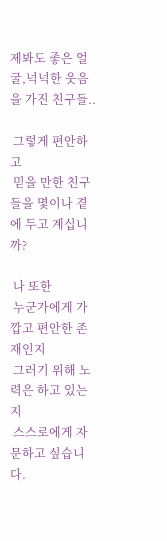제봐도 좋은 얼굴,넉넉한 웃음을 가진 친구들..

 그렇게 편안하고
 믿을 만한 친구들을 몇이나 곁에 두고 계십니까?

 나 또한
 누군가에게 가깝고 편안한 존재인지
 그러기 위해 노력은 하고 있는지
 스스로에게 자문하고 싶습니다.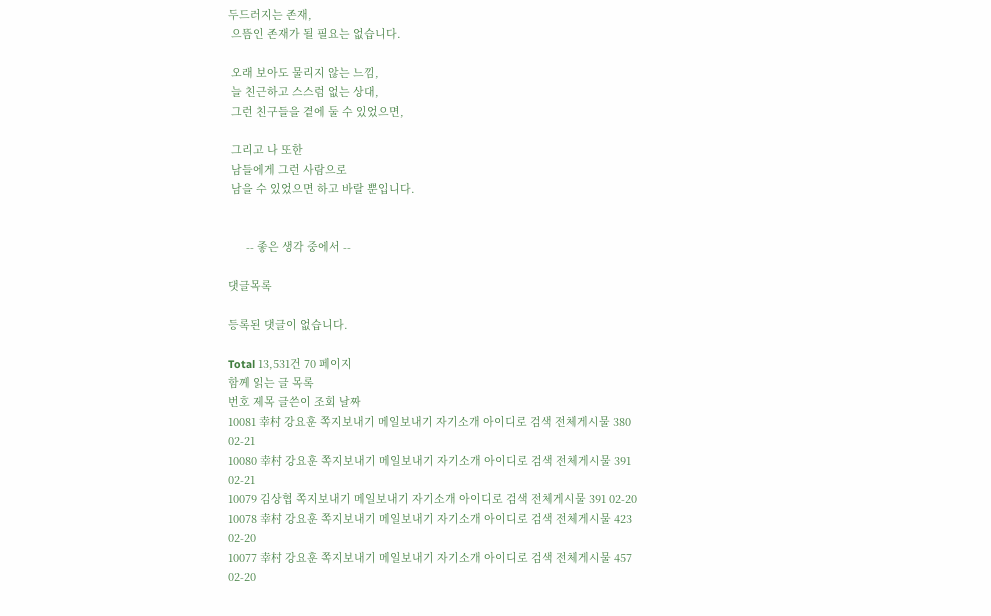두드러지는 존재,
 으뜸인 존재가 될 필요는 없습니다.

 오래 보아도 물리지 않는 느낌,
 늘 친근하고 스스럼 없는 상대,
 그런 친구들을 곁에 둘 수 있었으면,

 그리고 나 또한
 남들에게 그런 사람으로
 남을 수 있었으면 하고 바랄 뿐입니다.


      -- 좋은 생각 중에서 --

댓글목록

등록된 댓글이 없습니다.

Total 13,531건 70 페이지
함께 읽는 글 목록
번호 제목 글쓴이 조회 날짜
10081 幸村 강요훈 쪽지보내기 메일보내기 자기소개 아이디로 검색 전체게시물 380 02-21
10080 幸村 강요훈 쪽지보내기 메일보내기 자기소개 아이디로 검색 전체게시물 391 02-21
10079 김상협 쪽지보내기 메일보내기 자기소개 아이디로 검색 전체게시물 391 02-20
10078 幸村 강요훈 쪽지보내기 메일보내기 자기소개 아이디로 검색 전체게시물 423 02-20
10077 幸村 강요훈 쪽지보내기 메일보내기 자기소개 아이디로 검색 전체게시물 457 02-20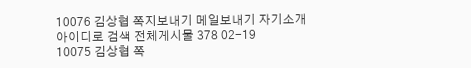10076 김상협 쪽지보내기 메일보내기 자기소개 아이디로 검색 전체게시물 378 02-19
10075 김상협 쪽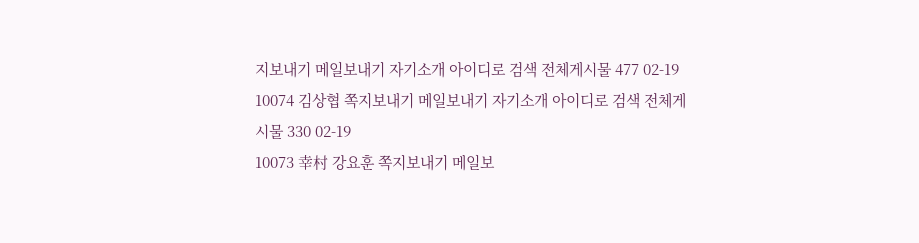지보내기 메일보내기 자기소개 아이디로 검색 전체게시물 477 02-19
10074 김상협 쪽지보내기 메일보내기 자기소개 아이디로 검색 전체게시물 330 02-19
10073 幸村 강요훈 쪽지보내기 메일보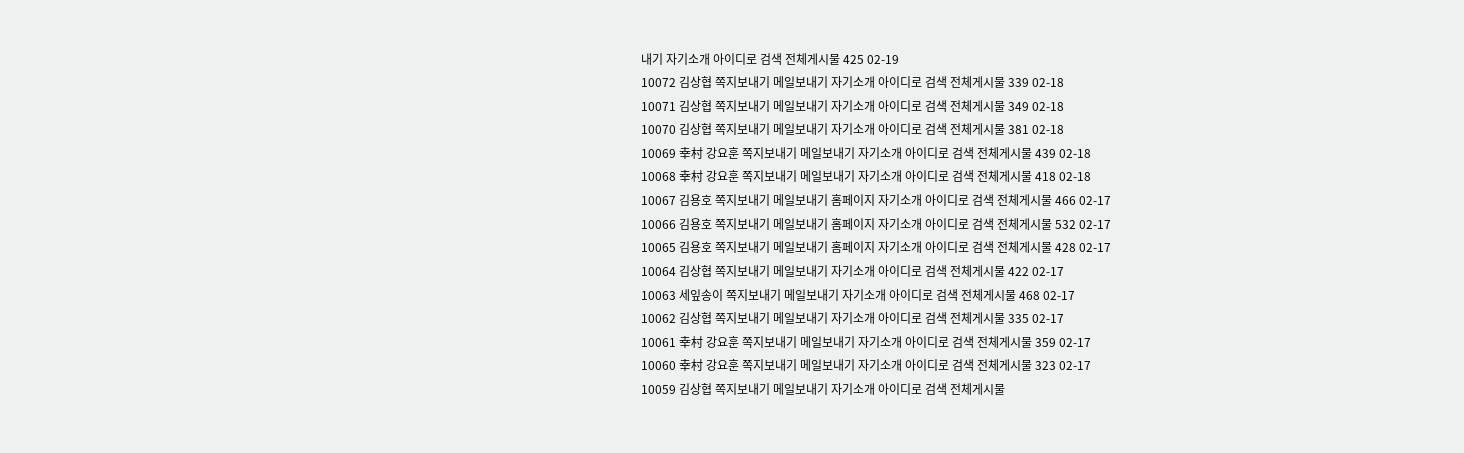내기 자기소개 아이디로 검색 전체게시물 425 02-19
10072 김상협 쪽지보내기 메일보내기 자기소개 아이디로 검색 전체게시물 339 02-18
10071 김상협 쪽지보내기 메일보내기 자기소개 아이디로 검색 전체게시물 349 02-18
10070 김상협 쪽지보내기 메일보내기 자기소개 아이디로 검색 전체게시물 381 02-18
10069 幸村 강요훈 쪽지보내기 메일보내기 자기소개 아이디로 검색 전체게시물 439 02-18
10068 幸村 강요훈 쪽지보내기 메일보내기 자기소개 아이디로 검색 전체게시물 418 02-18
10067 김용호 쪽지보내기 메일보내기 홈페이지 자기소개 아이디로 검색 전체게시물 466 02-17
10066 김용호 쪽지보내기 메일보내기 홈페이지 자기소개 아이디로 검색 전체게시물 532 02-17
10065 김용호 쪽지보내기 메일보내기 홈페이지 자기소개 아이디로 검색 전체게시물 428 02-17
10064 김상협 쪽지보내기 메일보내기 자기소개 아이디로 검색 전체게시물 422 02-17
10063 세잎송이 쪽지보내기 메일보내기 자기소개 아이디로 검색 전체게시물 468 02-17
10062 김상협 쪽지보내기 메일보내기 자기소개 아이디로 검색 전체게시물 335 02-17
10061 幸村 강요훈 쪽지보내기 메일보내기 자기소개 아이디로 검색 전체게시물 359 02-17
10060 幸村 강요훈 쪽지보내기 메일보내기 자기소개 아이디로 검색 전체게시물 323 02-17
10059 김상협 쪽지보내기 메일보내기 자기소개 아이디로 검색 전체게시물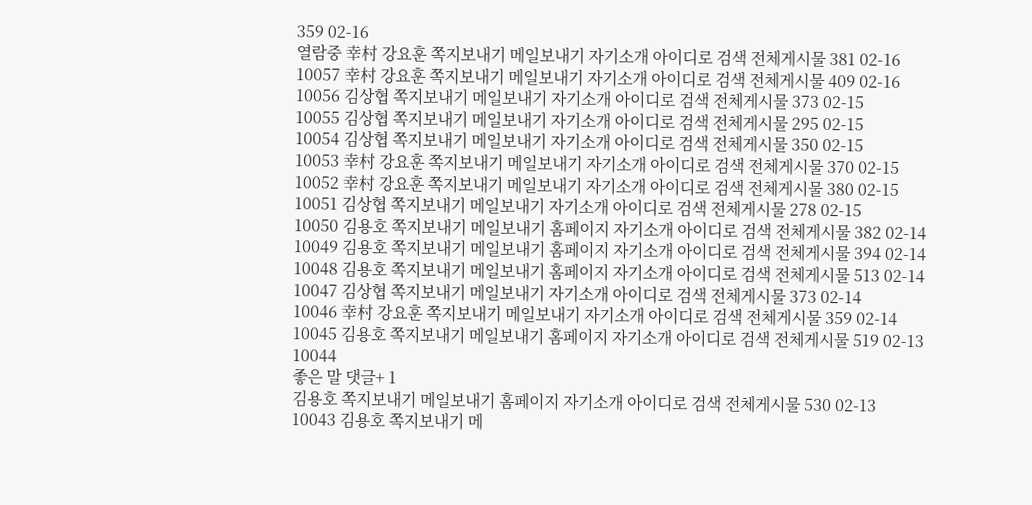359 02-16
열람중 幸村 강요훈 쪽지보내기 메일보내기 자기소개 아이디로 검색 전체게시물 381 02-16
10057 幸村 강요훈 쪽지보내기 메일보내기 자기소개 아이디로 검색 전체게시물 409 02-16
10056 김상협 쪽지보내기 메일보내기 자기소개 아이디로 검색 전체게시물 373 02-15
10055 김상협 쪽지보내기 메일보내기 자기소개 아이디로 검색 전체게시물 295 02-15
10054 김상협 쪽지보내기 메일보내기 자기소개 아이디로 검색 전체게시물 350 02-15
10053 幸村 강요훈 쪽지보내기 메일보내기 자기소개 아이디로 검색 전체게시물 370 02-15
10052 幸村 강요훈 쪽지보내기 메일보내기 자기소개 아이디로 검색 전체게시물 380 02-15
10051 김상협 쪽지보내기 메일보내기 자기소개 아이디로 검색 전체게시물 278 02-15
10050 김용호 쪽지보내기 메일보내기 홈페이지 자기소개 아이디로 검색 전체게시물 382 02-14
10049 김용호 쪽지보내기 메일보내기 홈페이지 자기소개 아이디로 검색 전체게시물 394 02-14
10048 김용호 쪽지보내기 메일보내기 홈페이지 자기소개 아이디로 검색 전체게시물 513 02-14
10047 김상협 쪽지보내기 메일보내기 자기소개 아이디로 검색 전체게시물 373 02-14
10046 幸村 강요훈 쪽지보내기 메일보내기 자기소개 아이디로 검색 전체게시물 359 02-14
10045 김용호 쪽지보내기 메일보내기 홈페이지 자기소개 아이디로 검색 전체게시물 519 02-13
10044
좋은 말 댓글+ 1
김용호 쪽지보내기 메일보내기 홈페이지 자기소개 아이디로 검색 전체게시물 530 02-13
10043 김용호 쪽지보내기 메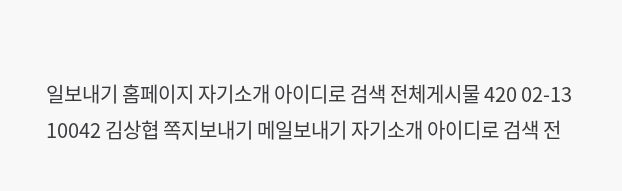일보내기 홈페이지 자기소개 아이디로 검색 전체게시물 420 02-13
10042 김상협 쪽지보내기 메일보내기 자기소개 아이디로 검색 전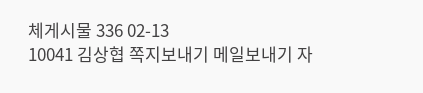체게시물 336 02-13
10041 김상협 쪽지보내기 메일보내기 자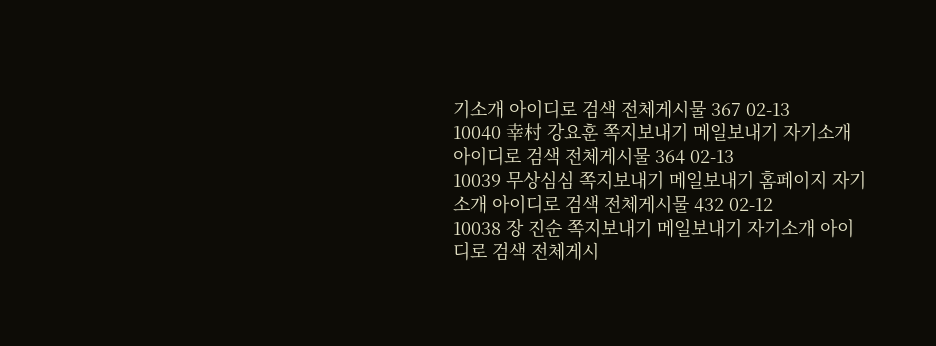기소개 아이디로 검색 전체게시물 367 02-13
10040 幸村 강요훈 쪽지보내기 메일보내기 자기소개 아이디로 검색 전체게시물 364 02-13
10039 무상심심 쪽지보내기 메일보내기 홈페이지 자기소개 아이디로 검색 전체게시물 432 02-12
10038 장 진순 쪽지보내기 메일보내기 자기소개 아이디로 검색 전체게시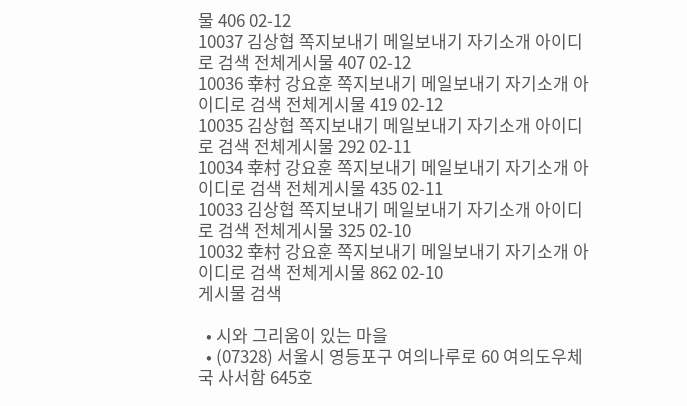물 406 02-12
10037 김상협 쪽지보내기 메일보내기 자기소개 아이디로 검색 전체게시물 407 02-12
10036 幸村 강요훈 쪽지보내기 메일보내기 자기소개 아이디로 검색 전체게시물 419 02-12
10035 김상협 쪽지보내기 메일보내기 자기소개 아이디로 검색 전체게시물 292 02-11
10034 幸村 강요훈 쪽지보내기 메일보내기 자기소개 아이디로 검색 전체게시물 435 02-11
10033 김상협 쪽지보내기 메일보내기 자기소개 아이디로 검색 전체게시물 325 02-10
10032 幸村 강요훈 쪽지보내기 메일보내기 자기소개 아이디로 검색 전체게시물 862 02-10
게시물 검색

  • 시와 그리움이 있는 마을
  • (07328) 서울시 영등포구 여의나루로 60 여의도우체국 사서함 645호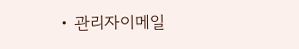• 관리자이메일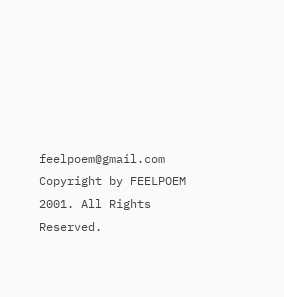feelpoem@gmail.com
Copyright by FEELPOEM 2001. All Rights Reserved.